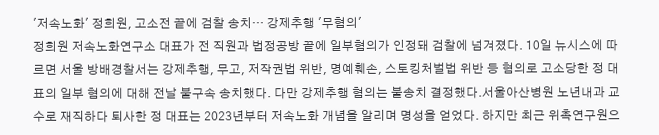'저속노화' 정희원, 고소전 끝에 검찰 송치… 강제추행 '무혐의'
정희원 저속노화연구소 대표가 전 직원과 법정공방 끝에 일부혐의가 인정돼 검찰에 넘겨졌다. 10일 뉴시스에 따르면 서울 방배경찰서는 강제추행, 무고, 저작권법 위반, 명예훼손, 스토킹처벌법 위반 등 혐의로 고소당한 정 대표의 일부 혐의에 대해 전날 불구속 송치했다. 다만 강제추행 혐의는 불송치 결정했다.서울아산병원 노년내과 교수로 재직하다 퇴사한 정 대표는 2023년부터 저속노화 개념을 알리며 명성을 얻었다. 하지만 최근 위촉연구원으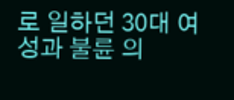로 일하던 30대 여성과 불륜 의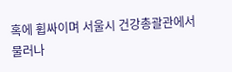혹에 휩싸이며 서울시 건강총괄관에서 물러나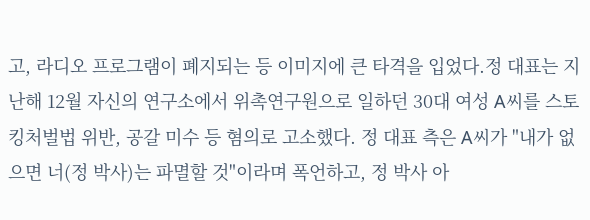고, 라디오 프로그램이 폐지되는 등 이미지에 큰 타격을 입었다.정 대표는 지난해 12월 자신의 연구소에서 위촉연구원으로 일하던 30대 여성 A씨를 스토킹처벌법 위반, 공갈 미수 등 혐의로 고소했다. 정 대표 측은 A씨가 "내가 없으면 너(정 박사)는 파멸할 것"이라며 폭언하고, 정 박사 아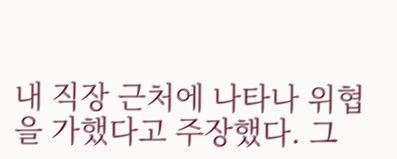내 직장 근처에 나타나 위협을 가했다고 주장했다. 그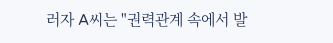러자 A씨는 "권력관계 속에서 발